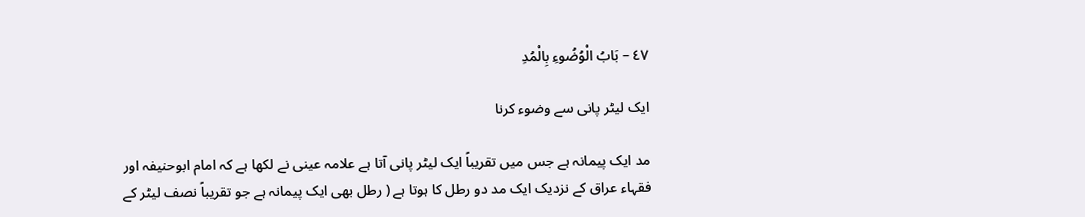٤٧ – بَابُ الْوُضُوءِ بِالْمُدِ

ایک لیٹر پانی سے وضوء کرنا

مد ایک پیمانہ ہے جس میں تقریباً ایک لیٹر پانی آتا ہے علامہ عینی نے لکھا ہے کہ امام ابوحنیفہ اور فقہاء عراق کے نزدیک ایک مد دو رطل کا ہوتا ہے ( رطل بھی ایک پیمانہ ہے جو تقریباً نصف لیٹر کے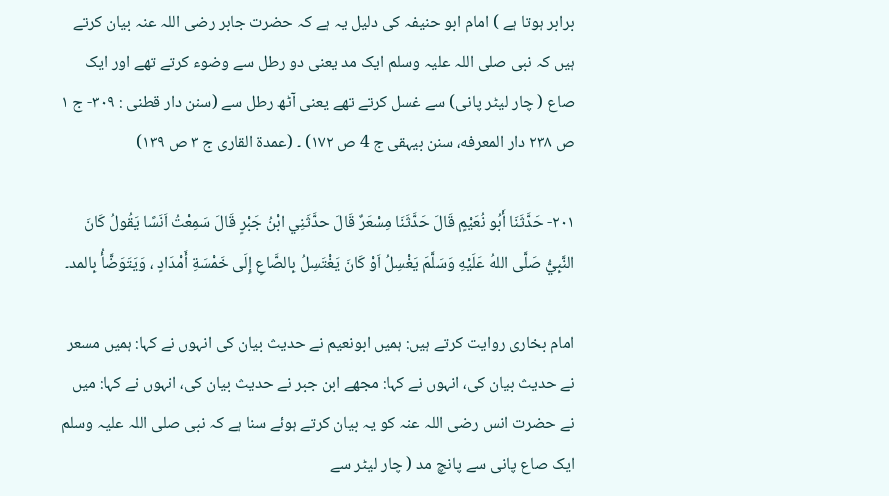برابر ہوتا ہے ) امام ابو حنیفہ کی دلیل یہ ہے کہ حضرت جابر رضی اللہ عنہ بیان کرتے ہیں کہ نبی صلی اللہ علیہ وسلم ایک مد یعنی دو رطل سے وضوء کرتے تھے اور ایک صاع ( چار لیٹر پانی) سے غسل کرتے تھے یعنی آٹھ رطل سے (سنن دار قطنی : ۳۰۹- ج ۱ ص ۲۳۸ دار المعرفه، سنن بیہقی ج 4 ص ۱۷۲) ۔ (عمدۃ القاری ج ۳ ص ۱۳۹)

۲۰۱- حَدَّثَنَا أَبُو نُعَيْمٍ قَالَ حَدَّثَنَا مِسْعَرٌ قَالَ حدَّثَنِي ابْنُ جَبْرٍ قَالَ سَمِعْتُ اَنَسًا يَقُولُ كَانَ النَّبِيُّ صَلَّى اللهُ عَلَيْهِ وَسَلَّمَ يَغْسِلُ اَوْ كَانَ يَغْتَسِلُ بِالصَّاعِ إِلَى خَمْسَةِ أَمْدَادٍ ، وَيَتَوَضَّأُ بِالمد۔

امام بخاری روایت کرتے ہیں: ہمیں ابونعیم نے حدیث بیان کی انہوں نے کہا: ہمیں مسعر نے حدیث بیان کی، انہوں نے کہا: مجھے ابن جبر نے حدیث بیان کی، انہوں نے کہا: میں نے حضرت انس رضی اللہ عنہ کو یہ بیان کرتے ہوئے سنا ہے کہ نبی صلی اللہ علیہ وسلم ایک صاع پانی سے پانچ مد ( چار لیٹر سے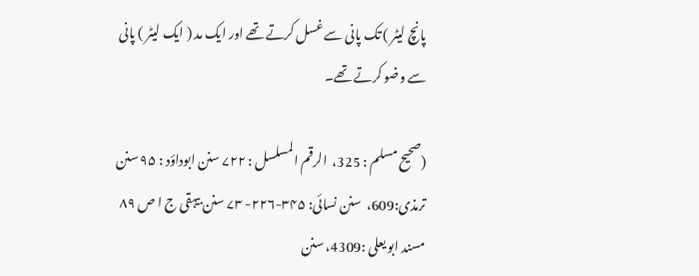پانچ لیٹر ) تک پانی سے غسل کرتے تھے اور ایک مد ( ایک لیٹر ) پانی سے وضو کرتے تھے۔

(صحیح مسلم : 325،  الرقم المسلسل : ۷۲۲ سنن ابوداؤد : ۹۵ سنن ترمذی:609،  سنن نسائی: ۳۴۵-۲۲۶- ۷۳ سنن بیہقی ج ا ص ۸۹ مسند ابو یعلی :4309، سنن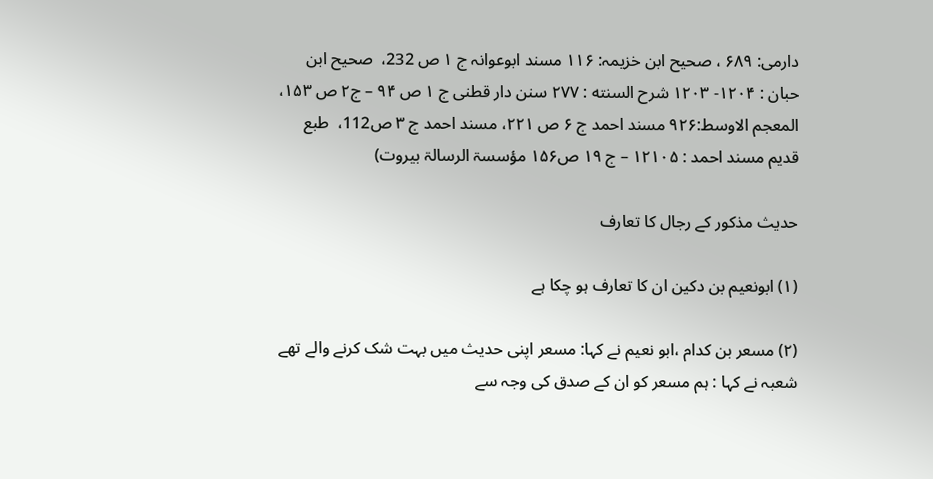دارمی: ۶۸۹ ، صحیح ابن خزیمہ: ۱۱۶ مسند ابوعوانہ ج ۱ ص 232،  صحیح ابن حبان : ۱۲۰۴- ۱۲۰۳ شرح السنته : ۲۷۷ سنن دار قطنی ج ۱ ص ۹۴ – ج۲ ص ۱۵۳، المعجم الاوسط:۹۲۶ مسند احمد ج ۶ ص ۲۲۱، مسند احمد ج ۳ ص112،  طبع قدیم مسند احمد : ۱۲۱۰۵ – ج ۱۹ ص۱۵۶ مؤسسۃ الرسالۃ بیروت)

حدیث مذکور کے رجال کا تعارف

(۱) ابونعیم بن دکین ان کا تعارف ہو چکا ہے

(۲) مسعر بن کدام ،ابو نعیم نے کہا: مسعر اپنی حدیث میں بہت شک کرنے والے تھے شعبہ نے کہا : ہم مسعر کو ان کے صدق کی وجہ سے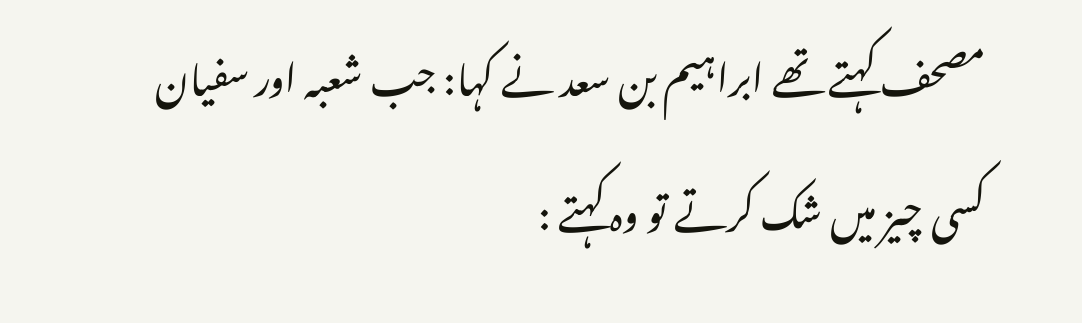مصحف کہتے تھے ابراہیم بن سعد نے کہا: جب شعبہ اور سفیان کسی چیز میں شک کرتے تو وہ کہتے :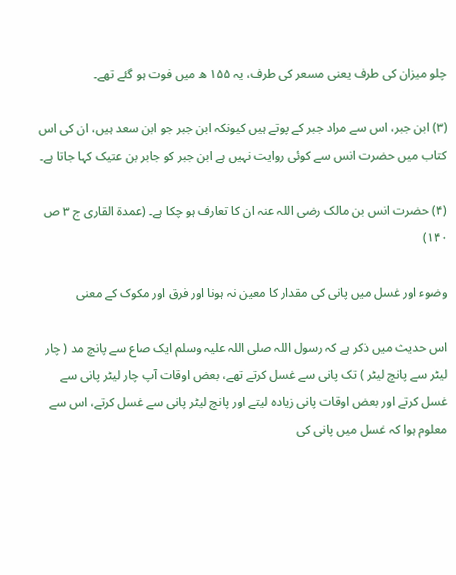چلو میزان کی طرف یعنی مسعر کی طرف، یہ ۱۵۵ ھ میں فوت ہو گئے تھے۔

(۳) ابن جبر، اس سے مراد جبر کے پوتے ہیں کیونکہ ابن جبر جو ابن سعد ہیں، ان کی اس کتاب میں حضرت انس سے کوئی روایت نہیں ہے ابن جبر کو جابر بن عتیک کہا جاتا ہے۔

(۴) حضرت انس بن مالک رضی اللہ عنہ ان کا تعارف ہو چکا ہے۔ (عمدۃ القاری ج ۳ ص ۱۴۰)

وضوء اور غسل میں پانی کی مقدار کا معین نہ ہونا اور فرق اور مکوک کے معنی

اس حدیث میں ذکر ہے کہ رسول اللہ صلی اللہ علیہ وسلم ایک صاع سے پانچ مد ( چار لیٹر سے پانچ لیٹر ) تک پانی سے غسل کرتے تھے، بعض اوقات آپ چار لیٹر پانی سے غسل کرتے اور بعض اوقات پانی زیادہ لیتے اور پانچ لیٹر پانی سے غسل کرتے، اس سے معلوم ہوا کہ غسل میں پانی کی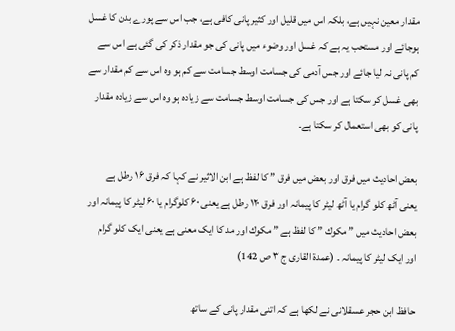مقدار معین نہیں ہے، بلکہ اس میں قلیل اور کثیر پانی کافی ہے، جب اس سے پورے بدن کا غسل ہوجائے اور مستحب یہ ہے کہ غسل اور وضوء میں پانی کی جو مقدار ذکر کی گئی ہے اس سے کم پانی نہ لیا جائے اور جس آدمی کی جسامت اوسط جسامت سے کم ہو وہ اس سے کم مقدار سے بھی غسل کر سکتا ہے اور جس کی جسامت اوسط جسامت سے زیادہ ہو وہ اس سے زیادہ مقدار پانی کو بھی استعمال کر سکتا ہے۔

بعض احادیث میں فرق اور بعض میں فرق ” کا لفظ ہے ابن الاثیر نے کہا کہ فرق ۱۶ رطل ہے یعنی آٹھ کلو گرام یا آٹھ لیٹر کا پیمانہ اور فرق ۱۲۰ رطل ہے یعنی ۶۰ کلوگرام یا ۶۰ لیٹر کا پیمانہ اور بعض احادیث میں ” مكوك ” کا لفظ ہے ” مكوك اور مد کا ایک معنی ہے یعنی ایک کلو گرام اور ایک لیٹر کا پیمانہ ۔ (عمدۃ القاری ج ۳ ص 142)

حافظ ابن حجر عسقلانی نے لکھا ہے کہ اتنی مقدار پانی کے ساتھ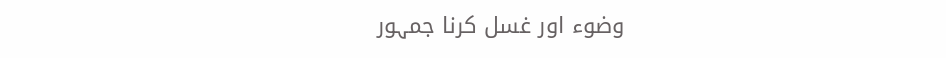وضوء اور غسل کرنا جمہور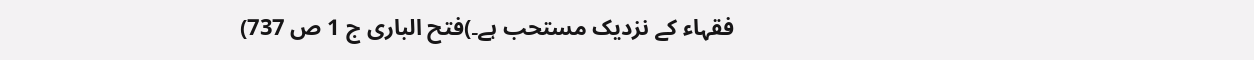فقہاء کے نزدیک مستحب ہے۔)فتح الباری ج 1 ص 737)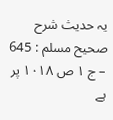یہ حدیث شرح صحیح مسلم : 645 – ج ۱ ص ۱۰۱۸ پر ہے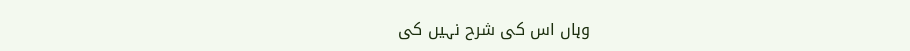وہاں اس کی شرح نہیں کی